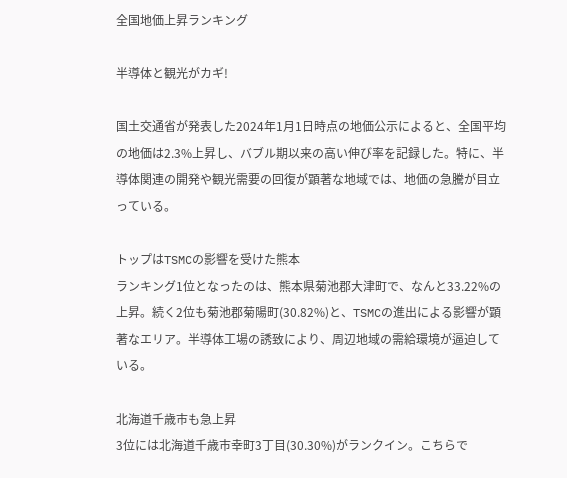全国地価上昇ランキング

半導体と観光がカギ!

国土交通省が発表した2024年1月1日時点の地価公示によると、全国平均の地価は2.3%上昇し、バブル期以来の高い伸び率を記録した。特に、半導体関連の開発や観光需要の回復が顕著な地域では、地価の急騰が目立っている。

トップはTSMCの影響を受けた熊本
ランキング1位となったのは、熊本県菊池郡大津町で、なんと33.22%の上昇。続く2位も菊池郡菊陽町(30.82%)と、TSMCの進出による影響が顕著なエリア。半導体工場の誘致により、周辺地域の需給環境が逼迫している。

北海道千歳市も急上昇
3位には北海道千歳市幸町3丁目(30.30%)がランクイン。こちらで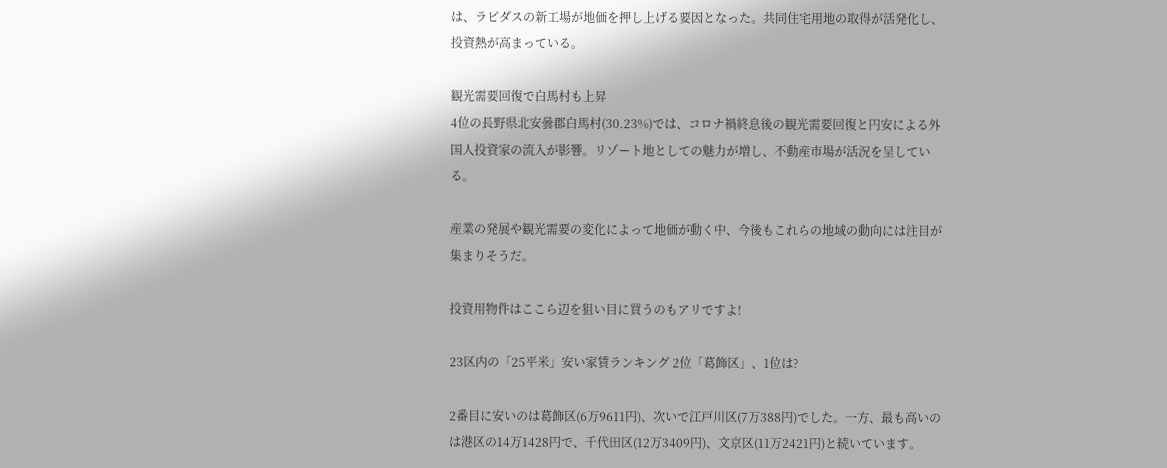は、ラピダスの新工場が地価を押し上げる要因となった。共同住宅用地の取得が活発化し、投資熱が高まっている。

観光需要回復で白馬村も上昇
4位の長野県北安曇郡白馬村(30.23%)では、コロナ禍終息後の観光需要回復と円安による外国人投資家の流入が影響。リゾート地としての魅力が増し、不動産市場が活況を呈している。

産業の発展や観光需要の変化によって地価が動く中、今後もこれらの地域の動向には注目が集まりそうだ。

投資用物件はここら辺を狙い目に買うのもアリですよ!

23区内の「25平米」安い家賃ランキング 2位「葛飾区」、1位は?

2番目に安いのは葛飾区(6万9611円)、次いで江戸川区(7万388円)でした。一方、最も高いのは港区の14万1428円で、千代田区(12万3409円)、文京区(11万2421円)と続いています。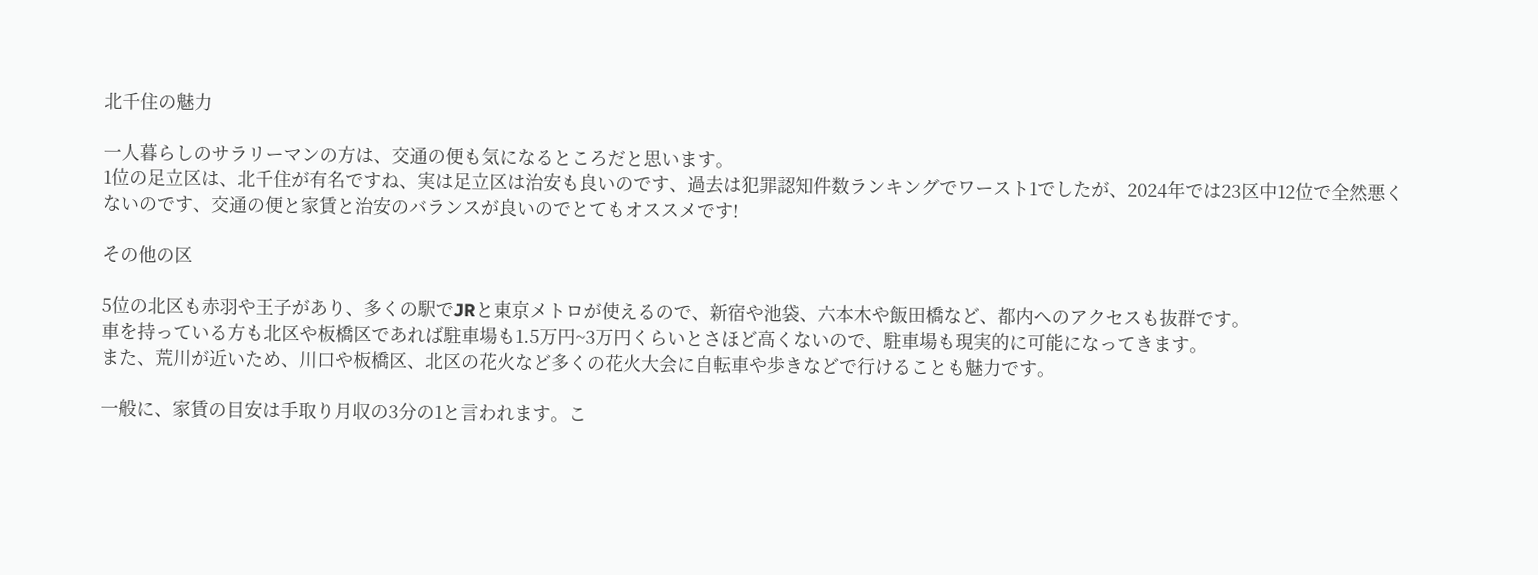北千住の魅力

一人暮らしのサラリーマンの方は、交通の便も気になるところだと思います。
1位の足立区は、北千住が有名ですね、実は足立区は治安も良いのです、過去は犯罪認知件数ランキングでワースト1でしたが、2024年では23区中12位で全然悪くないのです、交通の便と家賃と治安のバランスが良いのでとてもオススメです!

その他の区

5位の北区も赤羽や王子があり、多くの駅でJRと東京メトロが使えるので、新宿や池袋、六本木や飯田橋など、都内へのアクセスも抜群です。
車を持っている方も北区や板橋区であれば駐車場も1.5万円~3万円くらいとさほど高くないので、駐車場も現実的に可能になってきます。
また、荒川が近いため、川口や板橋区、北区の花火など多くの花火大会に自転車や歩きなどで行けることも魅力です。

一般に、家賃の目安は手取り月収の3分の1と言われます。こ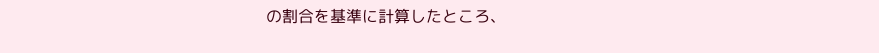の割合を基準に計算したところ、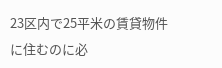23区内で25平米の賃貸物件に住むのに必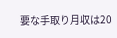要な手取り月収は20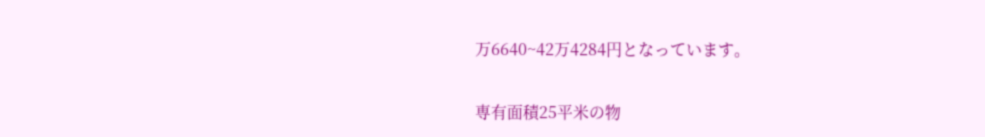万6640~42万4284円となっています。

専有面積25平米の物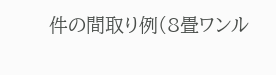件の間取り例(8畳ワンル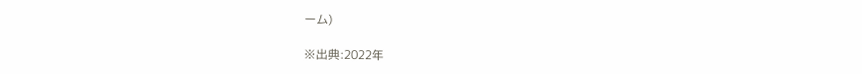ーム)

※出典:2022年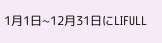1月1日~12月31日にLIFULL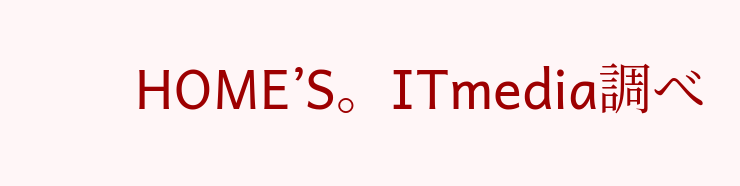HOME’S。ITmedia調べ